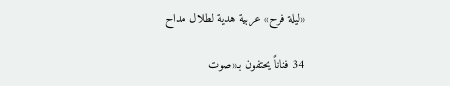«ليلة فرح» عربية هدية لطلال مداح

34 فناناً يحتفون بـ«صوت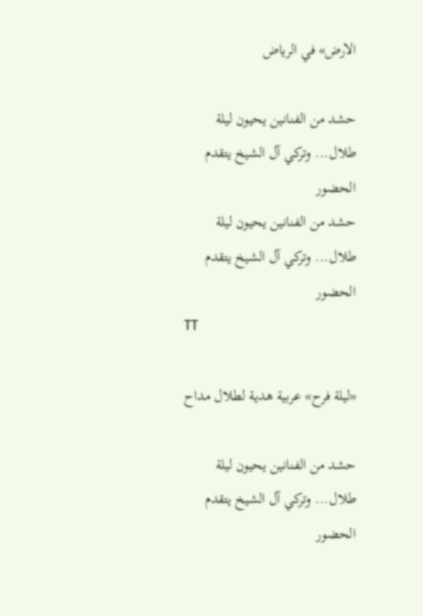الارض» في الرياض

حشد من الفنانين يحيون ليلة طلال... وتركي آل الشيخ يتقدم الحضور
حشد من الفنانين يحيون ليلة طلال... وتركي آل الشيخ يتقدم الحضور
TT

«ليلة فرح» عربية هدية لطلال مداح

حشد من الفنانين يحيون ليلة طلال... وتركي آل الشيخ يتقدم الحضور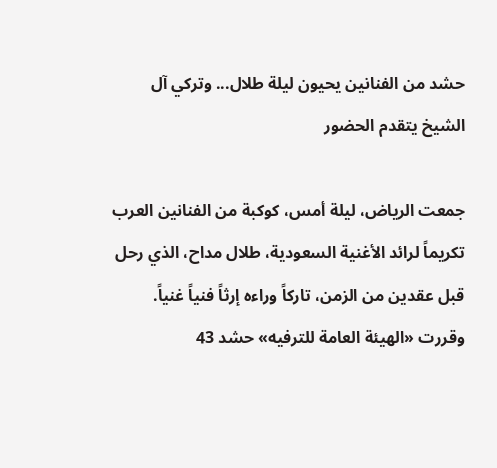حشد من الفنانين يحيون ليلة طلال... وتركي آل الشيخ يتقدم الحضور

جمعت الرياض، ليلة أمس، كوكبة من الفنانين العرب تكريماً لرائد الأغنية السعودية، طلال مداح، الذي رحل قبل عقدين من الزمن، تاركاً وراءه إرثاً فنياً غنياً.
وقررت «الهيئة العامة للترفيه» حشد 43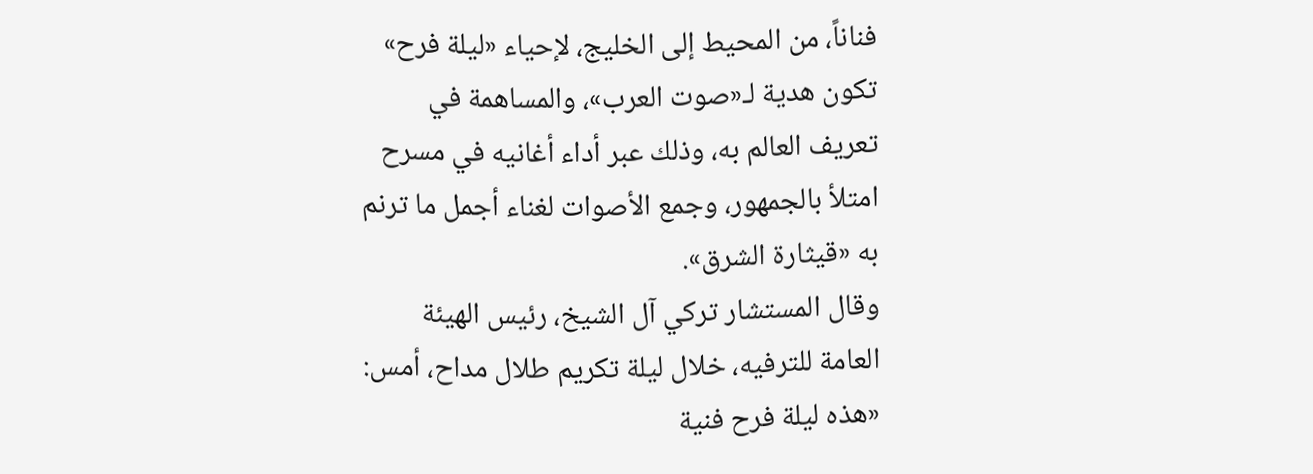فناناً، من المحيط إلى الخليج، لإحياء «ليلة فرح» تكون هدية لـ«صوت العرب»، والمساهمة في تعريف العالم به، وذلك عبر أداء أغانيه في مسرح امتلأ بالجمهور، وجمع الأصوات لغناء أجمل ما ترنم به «قيثارة الشرق».
وقال المستشار تركي آل الشيخ، رئيس الهيئة العامة للترفيه، خلال ليلة تكريم طلال مداح، أمس: «هذه ليلة فرح فنية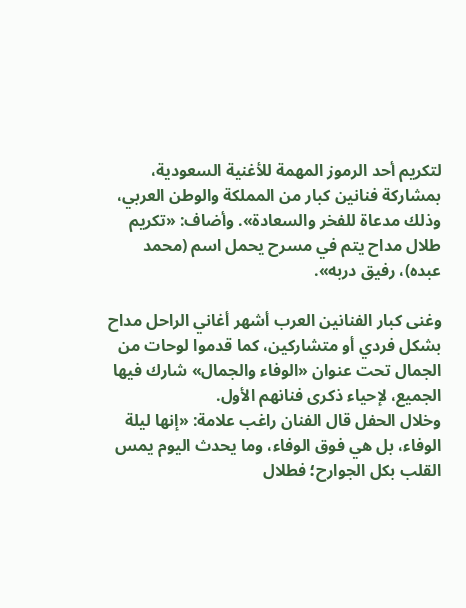لتكريم أحد الرموز المهمة للأغنية السعودية، بمشاركة فنانين كبار من المملكة والوطن العربي، وذلك مدعاة للفخر والسعادة». وأضاف: «تكريم طلال مداح يتم في مسرح يحمل اسم (محمد عبده)، رفيق دربه».

وغنى كبار الفنانين العرب أشهر أغاني الراحل مداح بشكل فردي أو متشاركين، كما قدموا لوحات من الجمال تحت عنوان «الوفاء والجمال» شارك فيها الجميع، لإحياء ذكرى فنانهم الأول.
وخلال الحفل قال الفنان راغب علامة: «إنها ليلة الوفاء، بل هي فوق الوفاء، وما يحدث اليوم يمس القلب بكل الجوارح؛ فطلال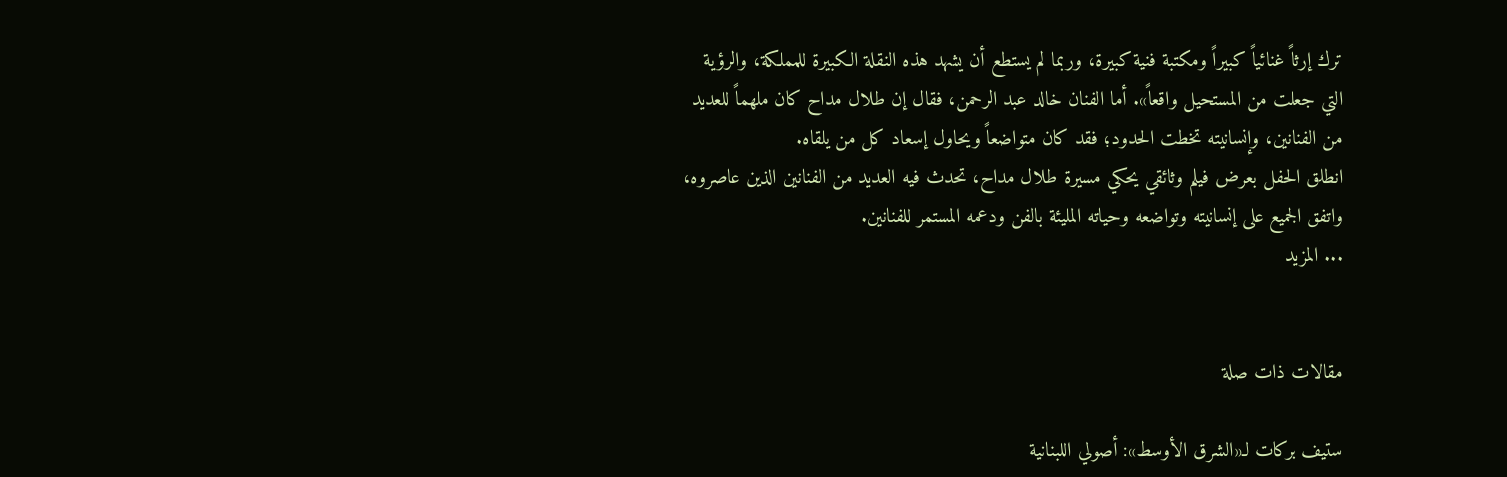ترك إرثاً غنائياً كبيراً ومكتبة فنية كبيرة، وربما لم يستطع أن يشهد هذه النقلة الكبيرة للمملكة، والرؤية التي جعلت من المستحيل واقعاً». أما الفنان خالد عبد الرحمن، فقال إن طلال مداح كان ملهماً للعديد من الفنانين، وإنسانيته تخطت الحدود؛ فقد كان متواضعاً ويحاول إسعاد كل من يلقاه.
انطلق الحفل بعرض فيلم وثائقي يحكي مسيرة طلال مداح، تحدث فيه العديد من الفنانين الذين عاصروه، واتفق الجميع على إنسانيته وتواضعه وحياته المليئة بالفن ودعمه المستمر للفنانين.
... المزيد


مقالات ذات صلة

ستيف بركات لـ«الشرق الأوسط»: أصولي اللبنانية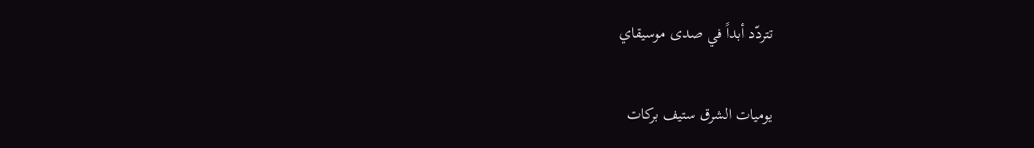تتردّد أبداً في صدى موسيقاي

يوميات الشرق ستيف بركات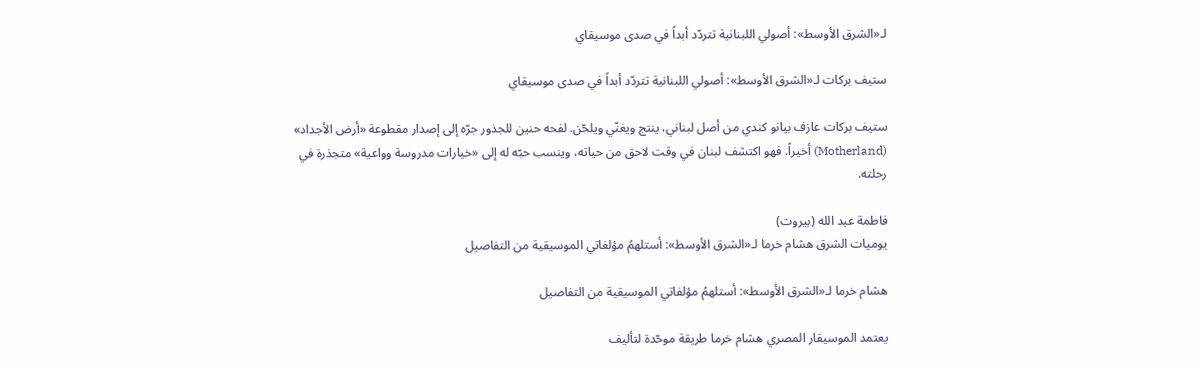لـ«الشرق الأوسط»: أصولي اللبنانية تتردّد أبداً في صدى موسيقاي

ستيف بركات لـ«الشرق الأوسط»: أصولي اللبنانية تتردّد أبداً في صدى موسيقاي

ستيف بركات عازف بيانو كندي من أصل لبناني، ينتج ويغنّي ويلحّن. لفحه حنين للجذور جرّه إلى إصدار مقطوعة «أرض الأجداد» (Motherland) أخيراً. فهو اكتشف لبنان في وقت لاحق من حياته، وينسب حبّه له إلى «خيارات مدروسة وواعية» متجذرة في رحلته.

فاطمة عبد الله (بيروت)
يوميات الشرق هشام خرما لـ«الشرق الأوسط»: أستلهمُ مؤلفاتي الموسيقية من التفاصيل

هشام خرما لـ«الشرق الأوسط»: أستلهمُ مؤلفاتي الموسيقية من التفاصيل

يعتمد الموسيقار المصري هشام خرما طريقة موحّدة لتأليف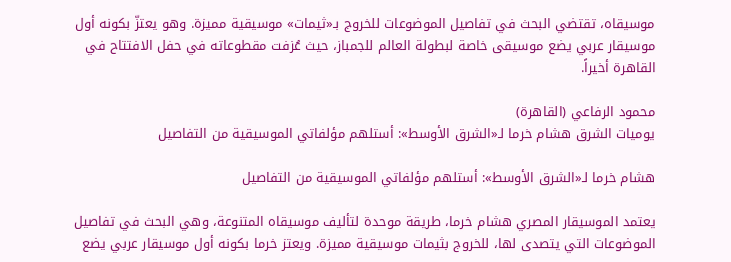موسيقاه، تقتضي البحث في تفاصيل الموضوعات للخروج بـ«ثيمات» موسيقية مميزة. وهو يعتزّ بكونه أول موسيقار عربي يضع موسيقى خاصة لبطولة العالم للجمباز، حيث عُزفت مقطوعاته في حفل الافتتاح في القاهرة أخيراً.

محمود الرفاعي (القاهرة)
يوميات الشرق هشام خرما لـ«الشرق الأوسط»: أستلهم مؤلفاتي الموسيقية من التفاصيل

هشام خرما لـ«الشرق الأوسط»: أستلهم مؤلفاتي الموسيقية من التفاصيل

يعتمد الموسيقار المصري هشام خرما، طريقة موحدة لتأليف موسيقاه المتنوعة، وهي البحث في تفاصيل الموضوعات التي يتصدى لها، للخروج بثيمات موسيقية مميزة. ويعتز خرما بكونه أول موسيقار عربي يضع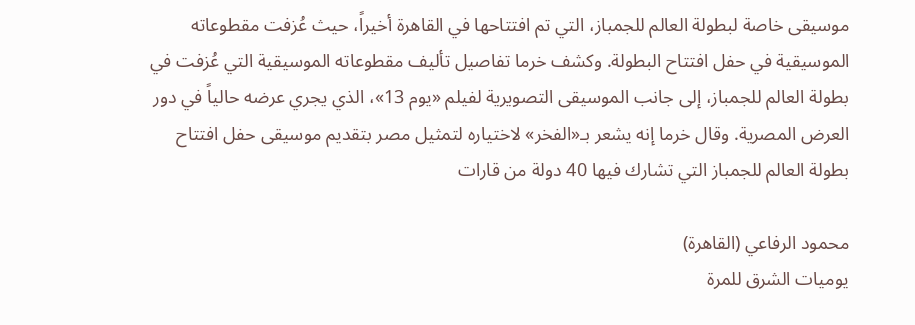موسيقى خاصة لبطولة العالم للجمباز، التي تم افتتاحها في القاهرة أخيراً، حيث عُزفت مقطوعاته الموسيقية في حفل افتتاح البطولة. وكشف خرما تفاصيل تأليف مقطوعاته الموسيقية التي عُزفت في بطولة العالم للجمباز، إلى جانب الموسيقى التصويرية لفيلم «يوم 13»، الذي يجري عرضه حالياً في دور العرض المصرية. وقال خرما إنه يشعر بـ«الفخر» لاختياره لتمثيل مصر بتقديم موسيقى حفل افتتاح بطولة العالم للجمباز التي تشارك فيها 40 دولة من قارات

محمود الرفاعي (القاهرة)
يوميات الشرق للمرة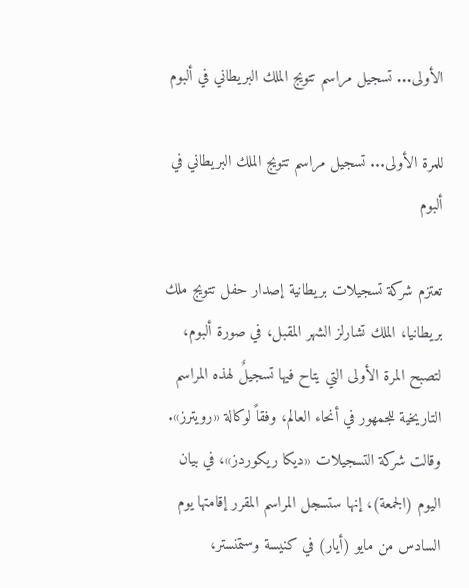الأولى... تسجيل مراسم تتويج الملك البريطاني في ألبوم

للمرة الأولى... تسجيل مراسم تتويج الملك البريطاني في ألبوم

تعتزم شركة تسجيلات بريطانية إصدار حفل تتويج ملك بريطانيا، الملك تشارلز الشهر المقبل، في صورة ألبوم، لتصبح المرة الأولى التي يتاح فيها تسجيلٌ لهذه المراسم التاريخية للجمهور في أنحاء العالم، وفقاً لوكالة «رويترز». وقالت شركة التسجيلات «ديكا ريكوردز»، في بيان اليوم (الجمعة)، إنها ستسجل المراسم المقرر إقامتها يوم السادس من مايو (أيار) في كنيسة وستمنستر،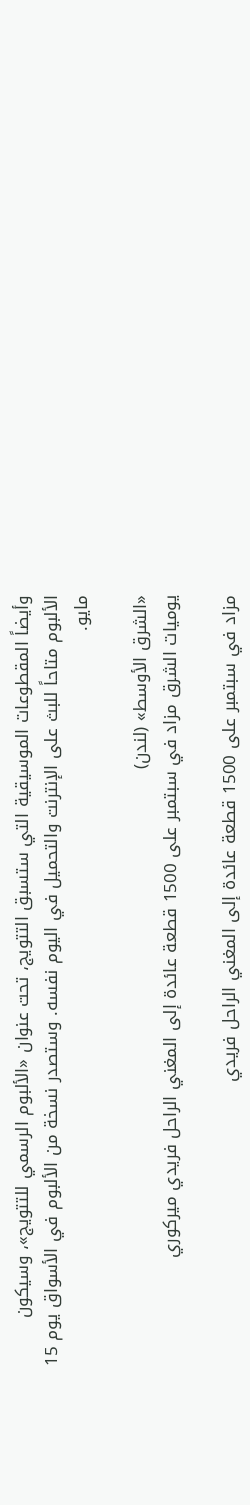وأيضاً المقطوعات الموسيقية التي ستسبق التتويج، تحت عنوان «الألبوم الرسمي للتتويج»، وسيكون الألبوم متاحاً للبث على الإنترنت والتحميل في اليوم نفسه. وستصدر نسخة من الألبوم في الأسواق يوم 15 مايو.

«الشرق الأوسط» (لندن)
يوميات الشرق مزاد في سبتمبر على 1500 قطعة عائدة إلى المغني الراحل فريدي ميركوري

مزاد في سبتمبر على 1500 قطعة عائدة إلى المغني الراحل فريدي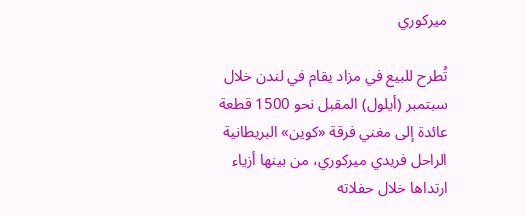ميركوري

تُطرح للبيع في مزاد يقام في لندن خلال سبتمبر (أيلول) المقبل نحو 1500 قطعة عائدة إلى مغني فرقة «كوين» البريطانية الراحل فريدي ميركوري، من بينها أزياء ارتداها خلال حفلاته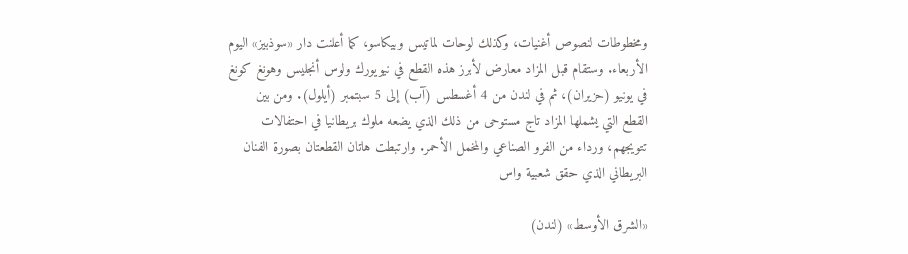ومخطوطات لنصوص أغنيات، وكذلك لوحات لماتيس وبيكاسو، كما أعلنت دار «سوذبيز» اليوم الأربعاء. وستقام قبل المزاد معارض لأبرز هذه القطع في نيويورك ولوس أنجليس وهونغ كونغ في يونيو (حزيران)، ثم في لندن من 4 أغسطس (آب) إلى 5 سبتمبر (أيلول). ومن بين القطع التي يشملها المزاد تاج مستوحى من ذلك الذي يضعه ملوك بريطانيا في احتفالات تتويجهم، ورداء من الفرو الصناعي والمخمل الأحمر. وارتبطت هاتان القطعتان بصورة الفنان البريطاني الذي حقق شعبية واس

«الشرق الأوسط» (لندن)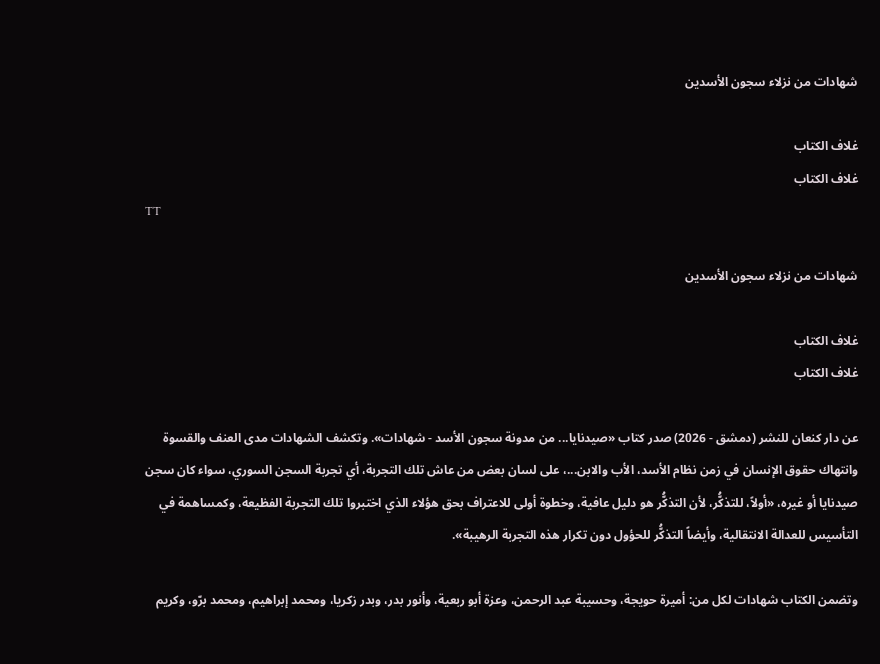شهادات من نزلاء سجون الأسدين

غلاف الكتاب
غلاف الكتاب
TT

شهادات من نزلاء سجون الأسدين

غلاف الكتاب
غلاف الكتاب

عن دار كنعان للنشر (دمشق - 2026) صدر كتاب «صيدنايا... من مدونة سجون الأسد - شهادات». وتكشف الشهادات مدى العنف والقسوة وانتهاك حقوق الإنسان في زمن نظام الأسد، الأب والابن...، على لسان بعض من عاش تلك التجربة، أي تجربة السجن السوري، سواء كان سجن صيدنايا أو غيره، «أولاً، للتذكُّر، لأن التذكُّر هو دليل عافية، وخطوة أولى للاعتراف بحق هؤلاء الذي اختبروا تلك التجربة الفظيعة، وكمساهمة في التأسيس للعدالة الانتقالية، وأيضاً التذكُّر للحؤول دون تكرار هذه التجربة الرهيبة».

وتضمن الكتاب شهادات لكل من: أميرة حويجة، وحسيبة عبد الرحمن، وعزة أبو ربعية، وأنور بدر، وبدر زكريا، ومحمد إبراهيم، ومحمد برّو، وكريم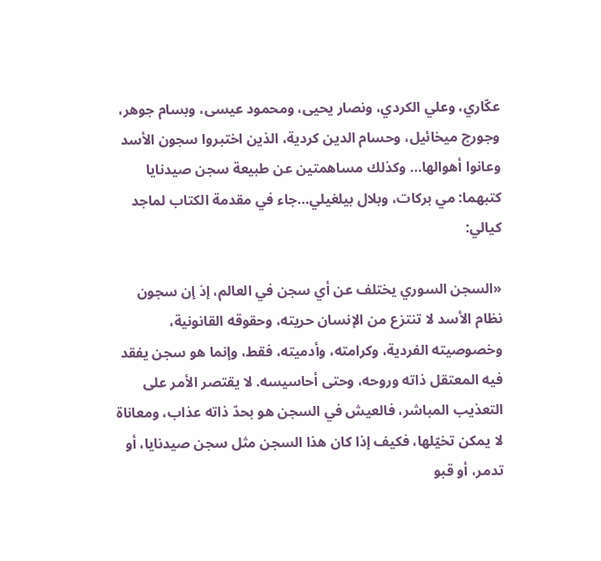عكّاري، وعلي الكردي، ونصار يحيى، ومحمود عيسى، وبسام جوهر، وجورج ميخائيل، وحسام الدين كردية، الذين اختبروا سجون الأسد وعانوا أهوالها... وكذلك مساهمتين عن طبيعة سجن صيدنايا كتبهما: مي بركات، وبلال بيلغيلي...جاء في مقدمة الكتاب لماجد كيالي:

«السجن السوري يختلف عن أي سجن في العالم، إذ إن سجون نظام الأسد لا تنتزع من الإنسان حريته، وحقوقه القانونية، وخصوصيته الفردية، وكرامته، وأدميته، فقط، وإنما هو سجن يفقد فيه المعتقل ذاته وروحه، وحتى أحاسيسه. لا يقتصر الأمر على التعذيب المباشر، فالعيش في السجن هو بحدّ ذاته عذاب، ومعاناة لا يمكن تخيّلها، فكيف إذا كان هذا السجن مثل سجن صيدنايا، أو تدمر، أو قبو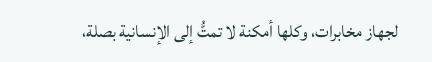لجهاز مخابرات، وكلها أمكنة لا تمتُّ إلى الإنسانية بصلة،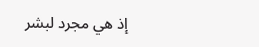إذ هي مجرد لبشر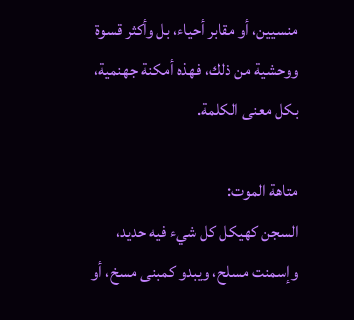منسيين، أو مقابر أحياء، بل وأكثر قسوة ووحشية من ذلك، فهذه أمكنة جهنمية، بكل معنى الكلمة.

متاهة الموت:
السجن كهيكل كل شيء فيه حديد، وإسمنت مسلح، ويبدو كمبنى مسخ، أو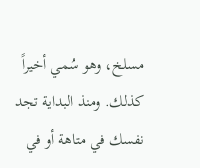مسلخ، وهو سُمي أخيراً كذلك. ومنذ البداية تجد نفسك في متاهة أو في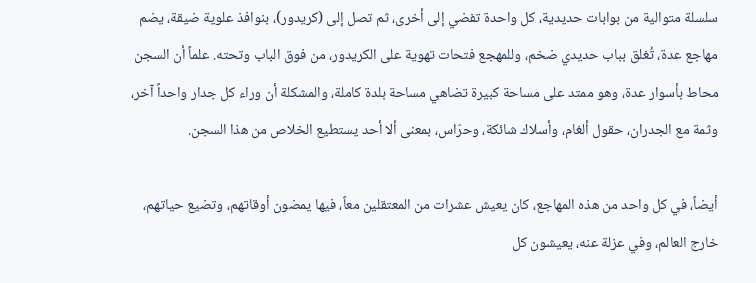سلسلة متوالية من بوابات حديدية، كل واحدة تفضي إلى أخرى، ثم تصل إلى (كريدور)، بنوافذ علوية ضيقة، يضم مهاجع عدة، تُغلق بباب حديدي ضخم، وللمهجع فتحات تهوية على الكريدور، من فوق الباب وتحته. علماً أن السجن محاط بأسوار عدة، وهو ممتد على مساحة كبيرة تضاهي مساحة بلدة كاملة، والمشكلة أن وراء كل جدار واحداً آخر، وثمة مع الجدران، حقول ألغام، وأسلاك شائكة، وحرّاس، بمعنى ألا أحد يستطيع الخلاص من هذا السجن.

أيضاً، في كل واحد من هذه المهاجع، كان يعيش عشرات من المعتقلين معاً، فيها يمضون أوقاتهم، وتضيع حياتهم، خارج العالم، وفي عزلة عنه، يعيشون كل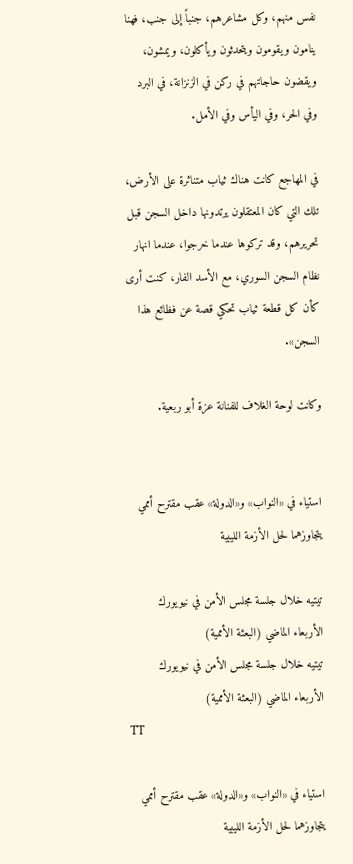نفس منهم، وكل مشاعرهم، جنباً إلى جنب، فهنا ينامون ويقومون ويتحدثون ويأكلون، ويمشون، ويقضون حاجاتهم في ركن في الزنزانة، في البرد وفي الحر، وفي اليأس وفي الأمل.

في المهاجع كانت هناك ثياب متناثرة على الأرض، تلك التي كان المعتقلون يرتدونها داخل السجن قبل تحريرهم، وقد تركوها عندما خرجوا، عندما انهار نظام السجن السوري، مع الأسد الفار، كنت أرى كأن كل قطعة ثياب تحكي قصة عن فظائع هذا السجن».

وكانت لوحة الغلاف للفنانة عزة أبو ربعية.


استياء في «النواب» و«الدولة» عقب مقترح أممي يتجاوزهما لحل الأزمة الليبية

تيتيه خلال جلسة مجلس الأمن في نيويورك الأربعاء الماضي (البعثة الأممية)
تيتيه خلال جلسة مجلس الأمن في نيويورك الأربعاء الماضي (البعثة الأممية)
TT

استياء في «النواب» و«الدولة» عقب مقترح أممي يتجاوزهما لحل الأزمة الليبية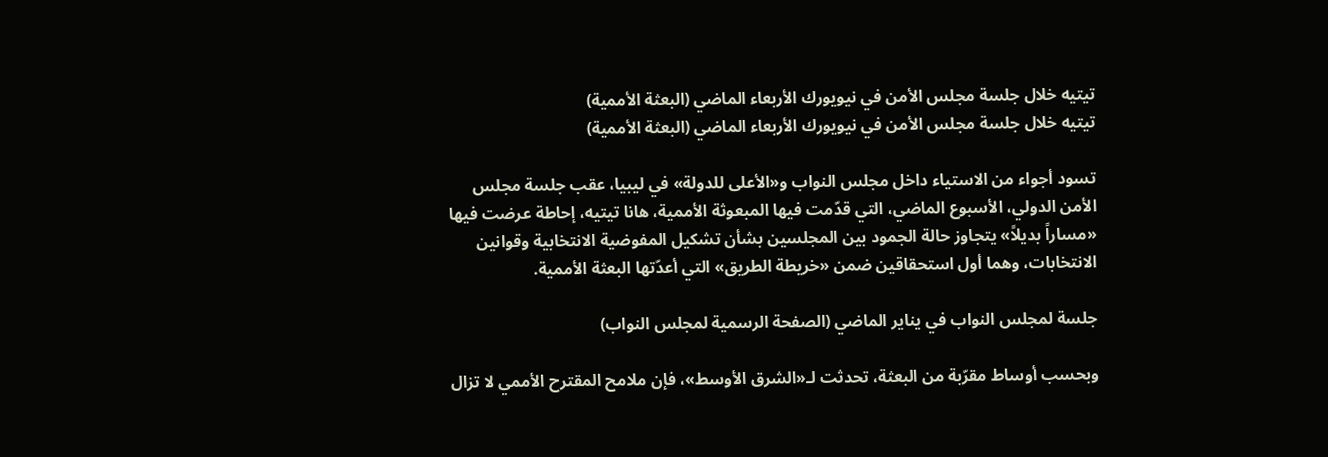تيتيه خلال جلسة مجلس الأمن في نيويورك الأربعاء الماضي (البعثة الأممية)
تيتيه خلال جلسة مجلس الأمن في نيويورك الأربعاء الماضي (البعثة الأممية)

تسود أجواء من الاستياء داخل مجلس النواب و«الأعلى للدولة» في ليبيا، عقب جلسة مجلس الأمن الدولي، الأسبوع الماضي، التي قدّمت فيها المبعوثة الأممية، هانا تيتيه، إحاطة عرضت فيها «مساراً بديلاً» يتجاوز حالة الجمود بين المجلسين بشأن تشكيل المفوضية الانتخابية وقوانين الانتخابات، وهما أول استحقاقين ضمن «خريطة الطريق» التي أعدّتها البعثة الأممية.

جلسة لمجلس النواب في يناير الماضي (الصفحة الرسمية لمجلس النواب)

وبحسب أوساط مقرّبة من البعثة، تحدثت لـ«الشرق الأوسط»، فإن ملامح المقترح الأممي لا تزال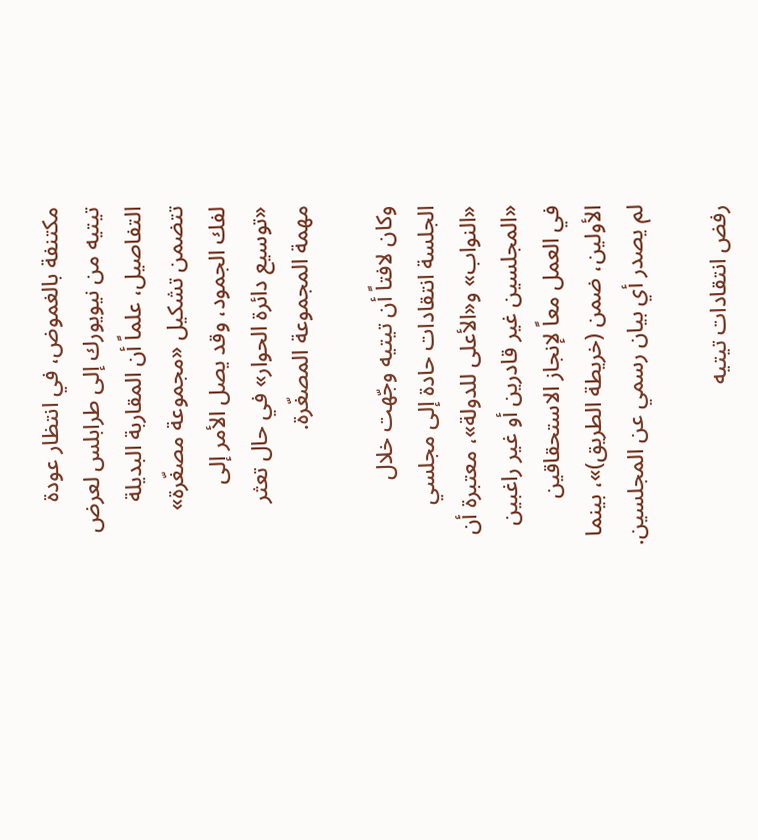مكتنفة بالغموض، في انتظار عودة تيتيه من نيويورك إلى طرابلس لعرض التفاصيل، علماً أن المقاربة البديلة تتضمن تشكيل «مجموعة مصغّرة» لفك الجمود، وقد يصل الأمر إلى «توسيع دائرة الحوار» في حال تعثر مهمة المجموعة المصغّرة.

وكان لافتاً أن تيتيه وجّهت خلال الجلسة انتقادات حادة إلى مجلسي «النواب» و«الأعلى للدولة»، معتبرة أن «المجلسين غير قادرين أو غير راغبين في العمل معاً لإنجاز الاستحقاقين الأولين، ضمن (خريطة الطريق)»، بينما لم يصدر أي بيان رسمي عن المجلسين.

رفض انتقادات تيتيه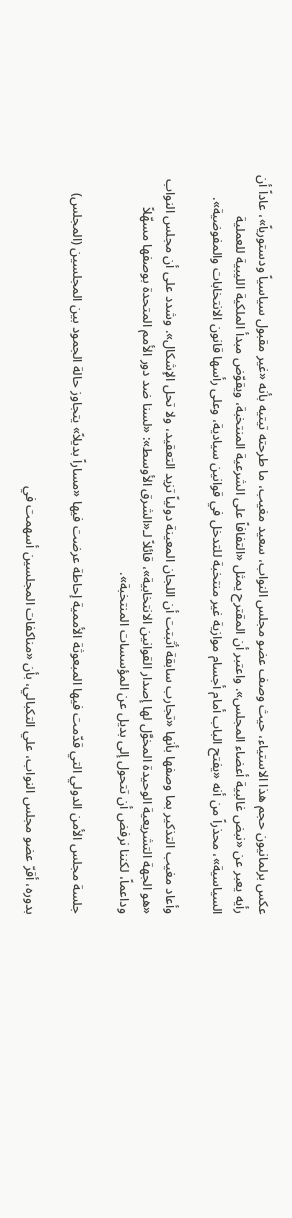عكس برلمانيون حجم هذا الاستياء، حيث وصف عضو مجلس النواب، سعيد مغيب، ما طرحته تيتيه بأنه «غير مقبول سياسياً ودستورياً»، عاداً أن رأيه يعبر عن «نبض غالبية أعضاء المجلس». واعتبر أن المقترح يمثل «التفافاً على الشرعية المنتخبة، ويقوّض مبدأ الملكية الليبية للعملية السياسية»، محذراً من أنه «يفتح الباب أمام أجسام موازية غير منتخبة للتدخل في قوانين سيادية، وعلى رأسها قانون الانتخابات والمفوضية».

وأعاد مغيب التذكير بما وصفها بأنها «تجارب سابقة أثبتت أن اللجان المعينة دولياً تزيد التعقيد، ولا تحل الإشكال». وشدد على أن مجلس النواب «هو الجهة التشريعية الوحيدة المخوَّل لها إصدار القوانين الانتخابية»، قائلاً لـ«الشرق الأوسط»: «لسنا ضد دور الأمم المتحدة بوصفها مسهّلاً وداعماً، لكننا نرفض أن تتحول إلى بديل عن المؤسسات المنتخبة».

جلسة مجلس الأمن الدولي التي قدّمت فيها المبعوثة الأممية إحاطة عرضت فيها «مساراً بديلاً» يتجاوز حالة الجمود بين المجلسين (المجلس)

بدوره، أقرّ عضو مجلس النواب، علي التكبالي، بأن «مناكفات المجلسين أسهمت في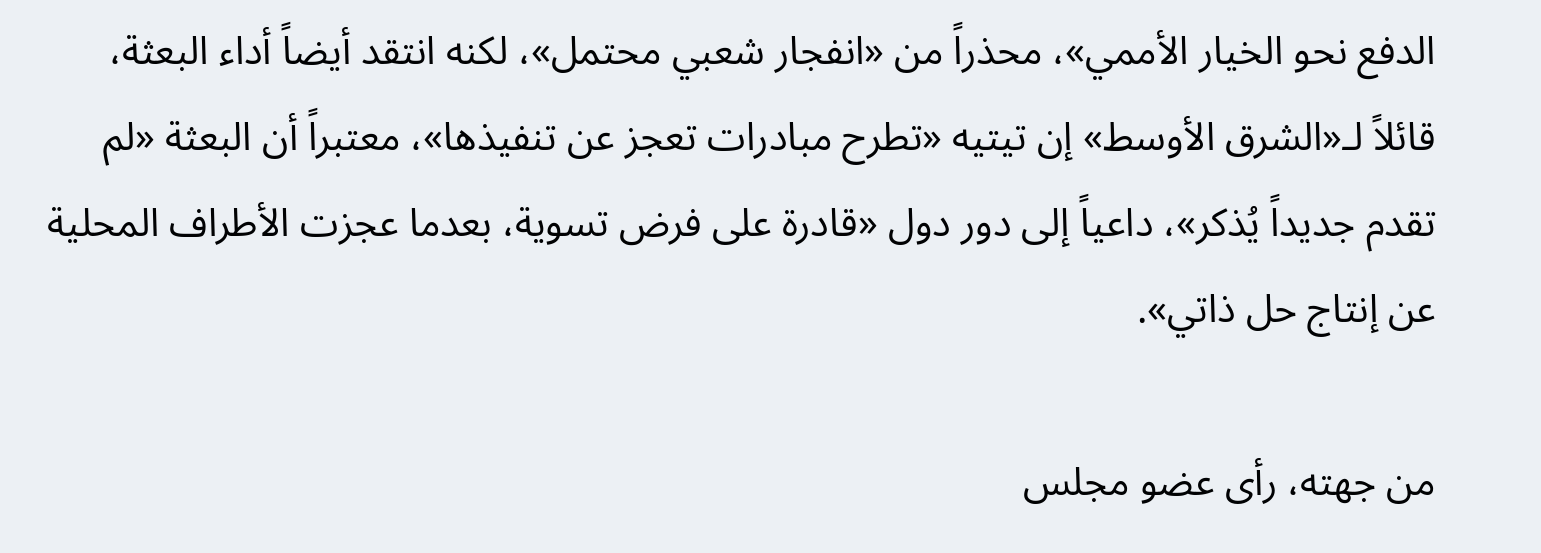الدفع نحو الخيار الأممي»، محذراً من «انفجار شعبي محتمل»، لكنه انتقد أيضاً أداء البعثة، قائلاً لـ«الشرق الأوسط» إن تيتيه «تطرح مبادرات تعجز عن تنفيذها»، معتبراً أن البعثة «لم تقدم جديداً يُذكر»، داعياً إلى دور دول «قادرة على فرض تسوية، بعدما عجزت الأطراف المحلية عن إنتاج حل ذاتي».

من جهته، رأى عضو مجلس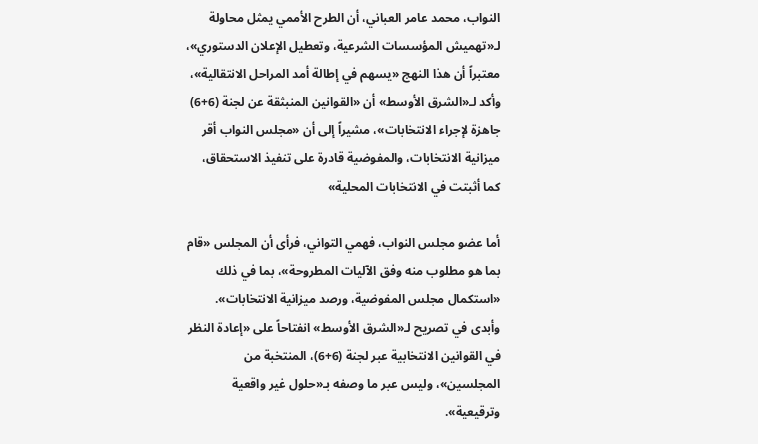النواب، محمد عامر العباني، أن الطرح الأممي يمثل محاولة لـ«تهميش المؤسسات الشرعية، وتعطيل الإعلان الدستوري»، معتبراً أن هذا النهج «يسهم في إطالة أمد المراحل الانتقالية»، وأكد لـ«الشرق الأوسط» أن «القوانين المنبثقة عن لجنة (6+6) جاهزة لإجراء الانتخابات»، مشيراً إلى أن «مجلس النواب أقر ميزانية الانتخابات، والمفوضية قادرة على تنفيذ الاستحقاق، كما أثبتت في الانتخابات المحلية»

أما عضو مجلس النواب، فهمي التواني، فرأى أن المجلس «قام بما هو مطلوب منه وفق الآليات المطروحة»، بما في ذلك «استكمال مجلس المفوضية، ورصد ميزانية الانتخابات». وأبدى في تصريح لـ«الشرق الأوسط» انفتاحاً على «إعادة النظر في القوانين الانتخابية عبر لجنة (6+6)، المنتخبة من المجلسين»، وليس عبر ما وصفه بـ«حلول غير واقعية وترقيعية».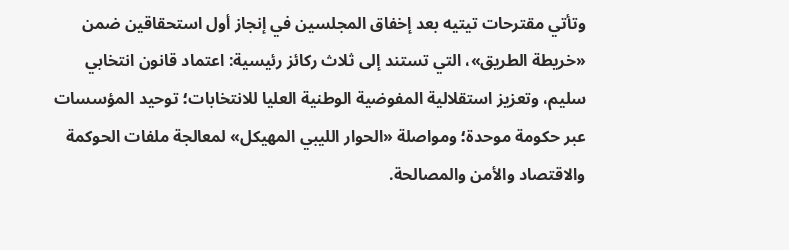وتأتي مقترحات تيتيه بعد إخفاق المجلسين في إنجاز أول استحقاقين ضمن «خريطة الطريق»، التي تستند إلى ثلاث ركائز رئيسية: اعتماد قانون انتخابي سليم، وتعزيز استقلالية المفوضية الوطنية العليا للانتخابات؛ توحيد المؤسسات عبر حكومة موحدة؛ ومواصلة «الحوار الليبي المهيكل» لمعالجة ملفات الحوكمة والاقتصاد والأمن والمصالحة.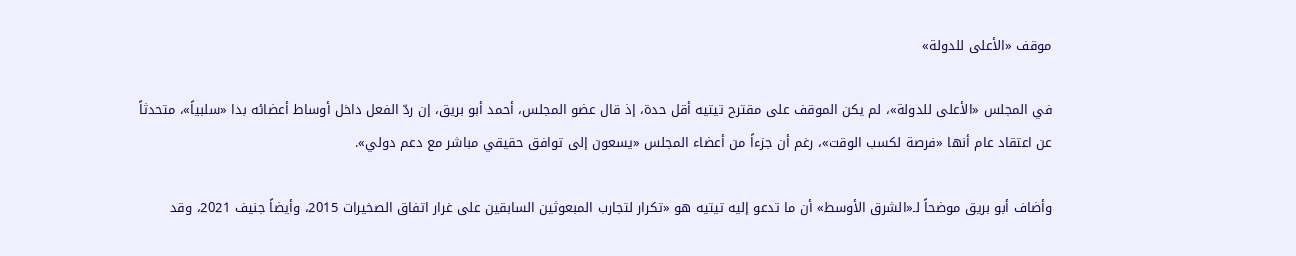موقف «الأعلى للدولة»

في المجلس «الأعلى للدولة»، لم يكن الموقف على مقترح تيتيه أقل حدة، إذ قال عضو المجلس، أحمد أبو بريق، إن ردّ الفعل داخل أوساط أعضائه بدا «سلبياً»، متحدثاً عن اعتقاد عام أنها «فرصة لكسب الوقت»، رغم أن جزءاً من أعضاء المجلس «يسعون إلى توافق حقيقي مباشر مع دعم دولي».

وأضاف أبو بريق موضحاً لـ«الشرق الأوسط» أن ما تدعو إليه تيتيه هو «تكرار لتجارب المبعوثين السابقين على غرار اتفاق الصخيرات 2015، وأيضاً جنيف 2021، وقد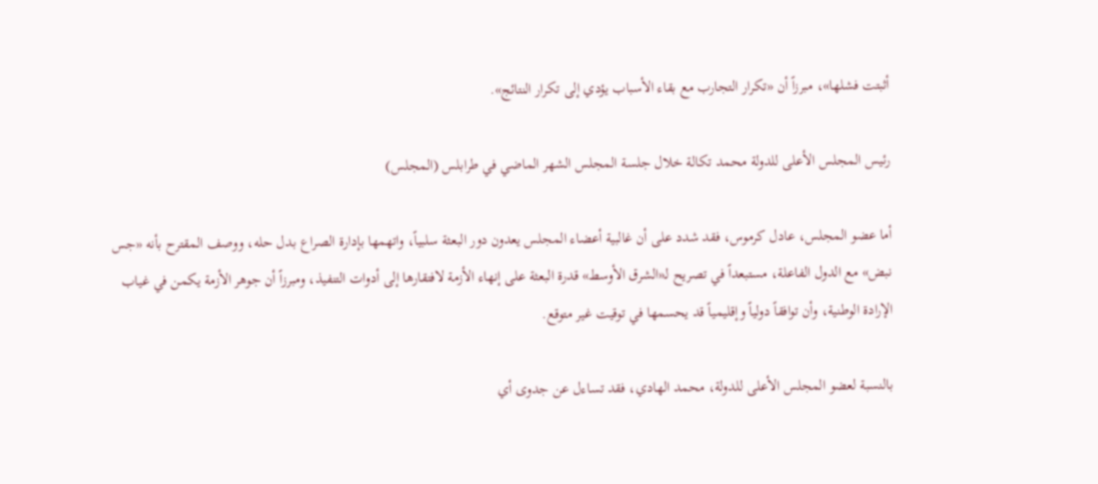أثبتت فشلها»، مبرزاً أن «تكرار التجارب مع بقاء الأسباب يؤدي إلى تكرار النتائج».

رئيس المجلس الأعلى للدولة محمد تكالة خلال جلسة المجلس الشهر الماضي في طرابلس (المجلس)

أما عضو المجلس، عادل كرموس، فقد شدد على أن غالبية أعضاء المجلس يعدون دور البعثة سلبياً، واتهمها بإدارة الصراع بدل حله، ووصف المقترح بأنه «جس نبض» مع الدول الفاعلة، مستبعداً في تصريح لـ«الشرق الأوسط» قدرة البعثة على إنهاء الأزمة لافتقارها إلى أدوات التنفيذ، ومبرزاً أن جوهر الأزمة يكمن في غياب الإرادة الوطنية، وأن توافقاً دولياً وإقليمياً قد يحسمها في توقيت غير متوقع.

بالنسبة لعضو المجلس الأعلى للدولة، محمد الهادي، فقد تساءل عن جدوى أي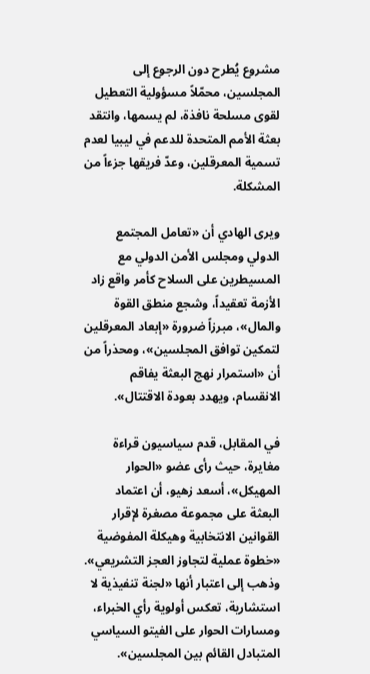مشروع يُطرح دون الرجوع إلى المجلسين، محمّلاً مسؤولية التعطيل لقوى مسلحة نافذة، لم يسمها، وانتقد بعثة الأمم المتحدة للدعم في ليبيا لعدم تسمية المعرقلين، وعدّ فريقها جزءاً من المشكلة.

ويرى الهادي أن «تعامل المجتمع الدولي ومجلس الأمن الدولي مع المسيطرين على السلاح كأمر واقع زاد الأزمة تعقيداً، وشجع منطق القوة والمال»، مبرزاً ضرورة «إبعاد المعرقلين لتمكين توافق المجلسين»، ومحذراً من أن «استمرار نهج البعثة يفاقم الانقسام، ويهدد بعودة الاقتتال».

في المقابل، قدم سياسيون قراءة مغايرة، حيث رأى عضو «الحوار المهيكل»، أسعد زهيو، أن اعتماد البعثة على مجموعة مصغرة لإقرار القوانين الانتخابية وهيكلة المفوضية «خطوة عملية لتجاوز العجز التشريعي». وذهب إلى اعتبار أنها «لجنة تنفيذية لا استشارية، تعكس أولوية رأي الخبراء، ومسارات الحوار على الفيتو السياسي المتبادل القائم بين المجلسين».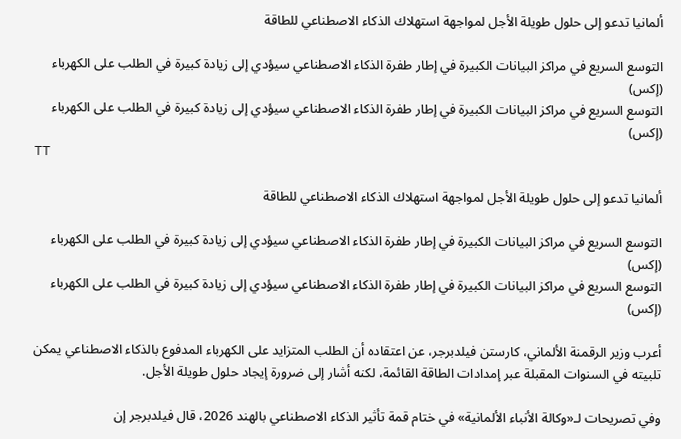ألمانيا تدعو إلى حلول طويلة الأجل لمواجهة استهلاك الذكاء الاصطناعي للطاقة

التوسع السريع في مراكز البيانات الكبيرة في إطار طفرة الذكاء الاصطناعي سيؤدي إلى زيادة كبيرة في الطلب على الكهرباء (إكس)
التوسع السريع في مراكز البيانات الكبيرة في إطار طفرة الذكاء الاصطناعي سيؤدي إلى زيادة كبيرة في الطلب على الكهرباء (إكس)
TT

ألمانيا تدعو إلى حلول طويلة الأجل لمواجهة استهلاك الذكاء الاصطناعي للطاقة

التوسع السريع في مراكز البيانات الكبيرة في إطار طفرة الذكاء الاصطناعي سيؤدي إلى زيادة كبيرة في الطلب على الكهرباء (إكس)
التوسع السريع في مراكز البيانات الكبيرة في إطار طفرة الذكاء الاصطناعي سيؤدي إلى زيادة كبيرة في الطلب على الكهرباء (إكس)

أعرب وزير الرقمنة الألماني، كارستن فيلدبرجر، عن اعتقاده أن الطلب المتزايد على الكهرباء المدفوع بالذكاء الاصطناعي يمكن تلبيته في السنوات المقبلة عبر إمدادات الطاقة القائمة، لكنه أشار إلى ضرورة إيجاد حلول طويلة الأجل.

وفي تصريحات لـ«وكالة الأنباء الألمانية» في ختام قمة تأثير الذكاء الاصطناعي بالهند 2026، قال فيلدبرجر إن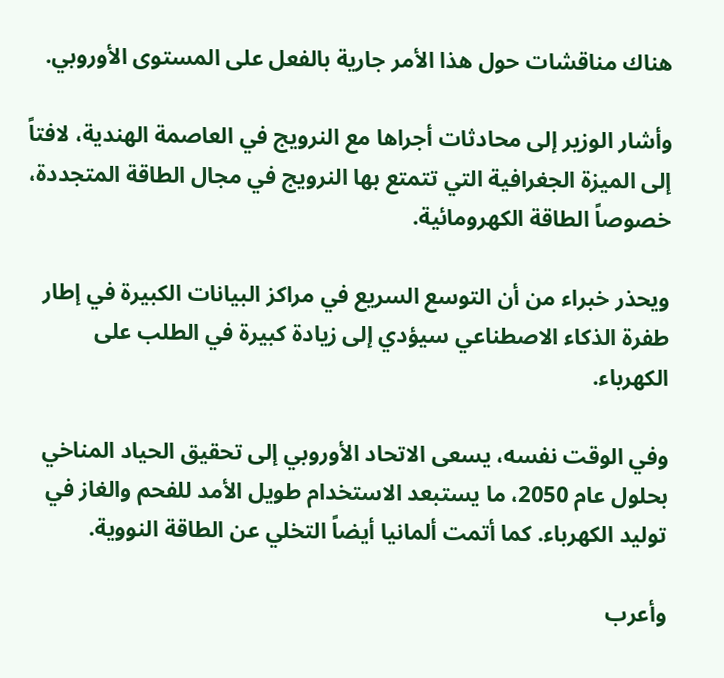هناك مناقشات حول هذا الأمر جارية بالفعل على المستوى الأوروبي.

وأشار الوزير إلى محادثات أجراها مع النرويج في العاصمة الهندية، لافتاً إلى الميزة الجغرافية التي تتمتع بها النرويج في مجال الطاقة المتجددة، خصوصاً الطاقة الكهرومائية.

ويحذر خبراء من أن التوسع السريع في مراكز البيانات الكبيرة في إطار طفرة الذكاء الاصطناعي سيؤدي إلى زيادة كبيرة في الطلب على الكهرباء.

وفي الوقت نفسه، يسعى الاتحاد الأوروبي إلى تحقيق الحياد المناخي بحلول عام 2050، ما يستبعد الاستخدام طويل الأمد للفحم والغاز في توليد الكهرباء. كما أتمت ألمانيا أيضاً التخلي عن الطاقة النووية.

وأعرب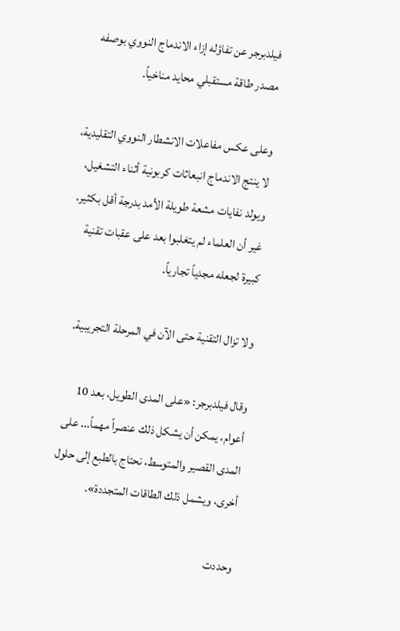فيلدبرجر عن تفاؤله إزاء الاندماج النووي بوصفه مصدر طاقة مستقبلي محايد مناخياً.

وعلى عكس مفاعلات الانشطار النووي التقليدية، لا ينتج الاندماج انبعاثات كربونية أثناء التشغيل، ويولد نفايات مشعة طويلة الأمد بدرجة أقل بكثير. غير أن العلماء لم يتغلبوا بعد على عقبات تقنية كبيرة لجعله مجدياً تجارياً.

ولا تزال التقنية حتى الآن في المرحلة التجريبية.

وقال فيلدبرجر: «على المدى الطويل، بعد 10 أعوام، يمكن أن يشكل ذلك عنصراً مهماً... على المدى القصير والمتوسط، نحتاج بالطبع إلى حلول أخرى، ويشمل ذلك الطاقات المتجددة».

وحددت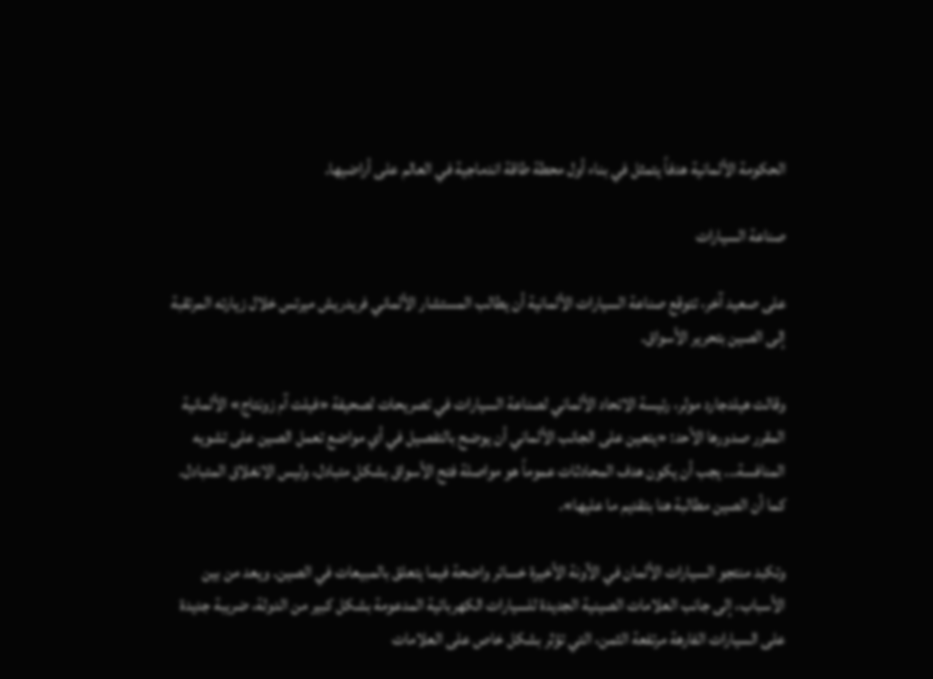الحكومة الألمانية هدفاً يتمثل في بناء أول محطة طاقة اندماجية في العالم على أراضيها.

صناعة السيارات

على صعيد آخر، تتوقع صناعة السيارات الألمانية أن يطالب المستشار الألماني فريدريش ميرتس خلال زيارته المرتقبة إلى الصين بتحرير الأسواق.

وقالت هيلدجارد مولر، رئيسة الاتحاد الألماني لصناعة السيارات في تصريحات لصحيفة «فيلت آم زونتاج» الألمانية المقرر صدورها الأحد: «يتعين على الجانب الألماني أن يوضح بالتفصيل في أي مواضع تعمل الصين على تشويه المنافسة... يجب أن يكون هدف المحادثات عموماً هو مواصلة فتح الأسواق بشكل متبادل، وليس الانغلاق المتبادل. كما أن الصين مطالبة هنا بتقديم ما عليها».

وتكبد منتجو السيارات الألمان في الآونة الأخيرة خسائر واضحة فيما يتعلق بالمبيعات في الصين. ويعد من بين الأسباب، إلى جانب العلامات الصينية الجديدة للسيارات الكهربائية المدعومة بشكل كبير من الدولة، ضريبة جديدة على السيارات الفارهة مرتفعة الثمن، التي تؤثر بشكل خاص على العلامات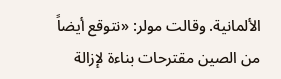الألمانية. وقالت مولر: «نتوقع أيضاً من الصين مقترحات بناءة لإزالة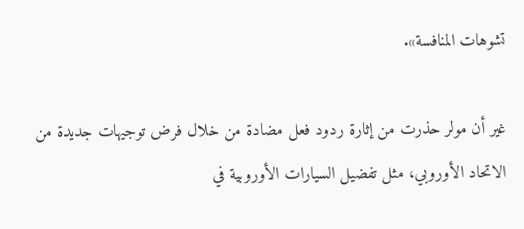تشوهات المنافسة».

غير أن مولر حذرت من إثارة ردود فعل مضادة من خلال فرض توجيهات جديدة من الاتحاد الأوروبي، مثل تفضيل السيارات الأوروبية في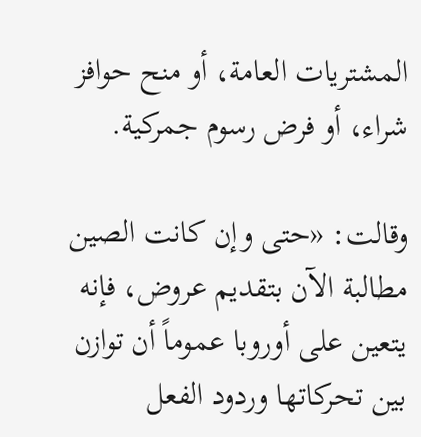المشتريات العامة، أو منح حوافز شراء، أو فرض رسوم جمركية.

وقالت: «حتى وإن كانت الصين مطالبة الآن بتقديم عروض، فإنه يتعين على أوروبا عموماً أن توازن بين تحركاتها وردود الفعل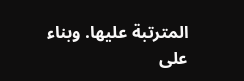المترتبة عليها. وبناء على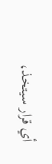أي قرار سيتخذ،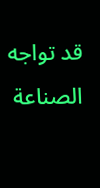قد تواجه الصناعة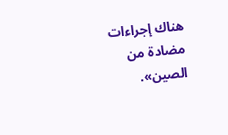هناك إجراءات مضادة من الصين».